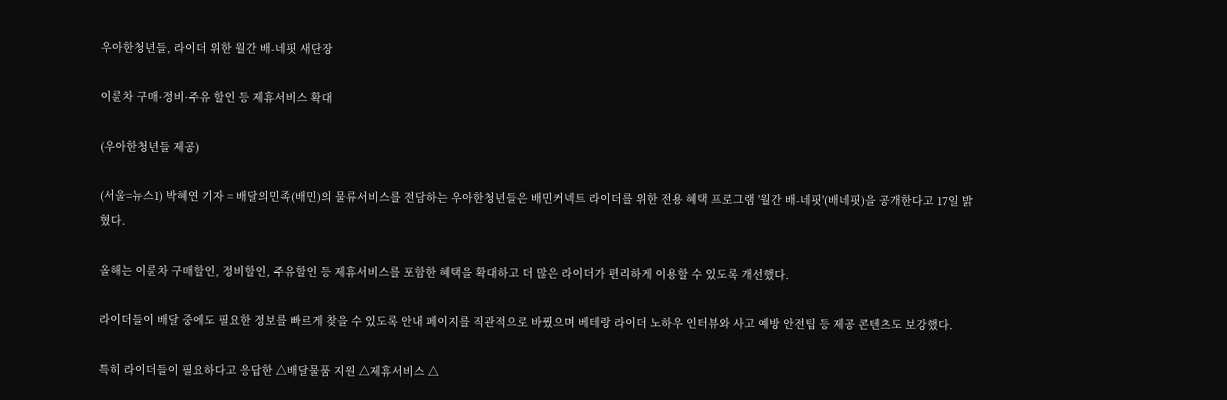우아한청년들, 라이더 위한 월간 배-네핏 새단장

이륜차 구매·정비·주유 할인 등 제휴서비스 확대

(우아한청년들 제공)

(서울=뉴스1) 박혜연 기자 = 배달의민족(배민)의 물류서비스를 전담하는 우아한청년들은 배민커넥트 라이더를 위한 전용 혜택 프로그램 '월간 배-네핏'(배네핏)을 공개한다고 17일 밝혔다.

올해는 이륜차 구매할인, 정비할인, 주유할인 등 제휴서비스를 포함한 혜택을 확대하고 더 많은 라이더가 편리하게 이용할 수 있도록 개선했다.

라이더들이 배달 중에도 필요한 정보를 빠르게 찾을 수 있도록 안내 페이지를 직관적으로 바꿨으며 베테랑 라이더 노하우 인터뷰와 사고 예방 안전팁 등 제공 콘텐츠도 보강했다.

특히 라이더들이 필요하다고 응답한 △배달물품 지원 △제휴서비스 △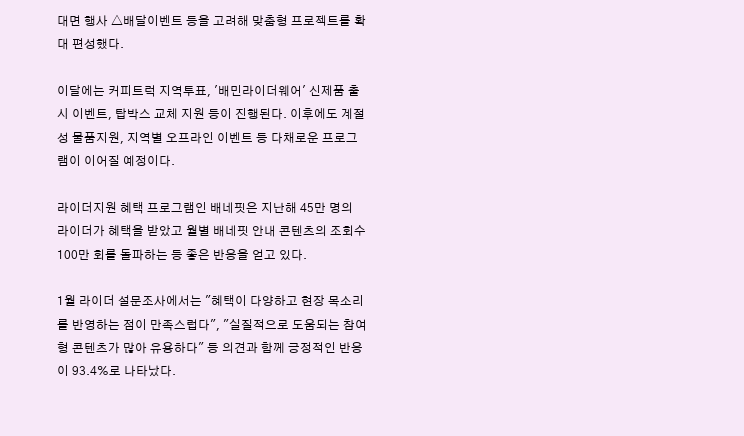대면 행사 △배달이벤트 등을 고려해 맞춤형 프로젝트를 확대 편성했다.

이달에는 커피트럭 지역투표, '배민라이더웨어' 신제품 출시 이벤트, 탑박스 교체 지원 등이 진행된다. 이후에도 계절성 물품지원, 지역별 오프라인 이벤트 등 다채로운 프로그램이 이어질 예정이다.

라이더지원 혜택 프로그램인 배네핏은 지난해 45만 명의 라이더가 혜택을 받았고 월별 배네핏 안내 콘텐츠의 조회수 100만 회를 돌파하는 등 좋은 반응을 얻고 있다.

1월 라이더 설문조사에서는 "혜택이 다양하고 현장 목소리를 반영하는 점이 만족스럽다", "실질적으로 도움되는 참여형 콘텐츠가 많아 유용하다" 등 의견과 함께 긍정적인 반응이 93.4%로 나타났다.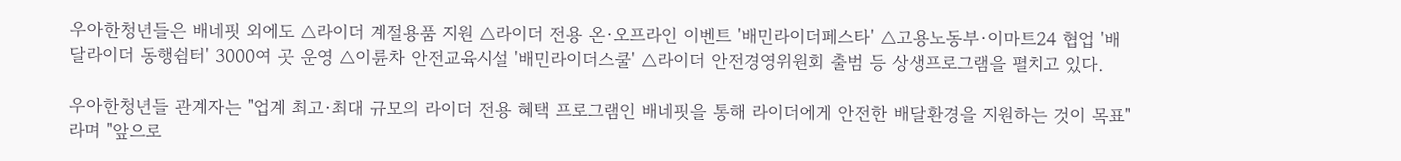우아한청년들은 배네핏 외에도 △라이더 계절용품 지원 △라이더 전용 온·오프라인 이벤트 '배민라이더페스타' △고용노동부·이마트24 협업 '배달라이더 동행쉼터' 3000여 곳 운영 △이륜차 안전교육시설 '배민라이더스쿨' △라이더 안전경영위원회 출범 등 상생프로그램을 펼치고 있다.

우아한청년들 관계자는 "업계 최고·최대 규모의 라이더 전용 혜택 프로그램인 배네핏을 통해 라이더에게 안전한 배달환경을 지원하는 것이 목표"라며 "앞으로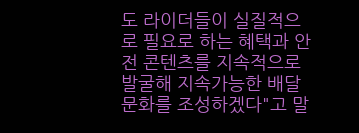도 라이더들이 실질적으로 필요로 하는 혜택과 안전 콘텐츠를 지속적으로 발굴해 지속가능한 배달문화를 조성하겠다"고 말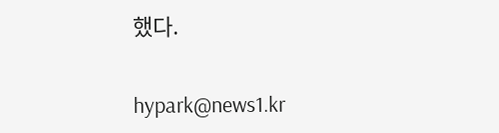했다.

hypark@news1.kr